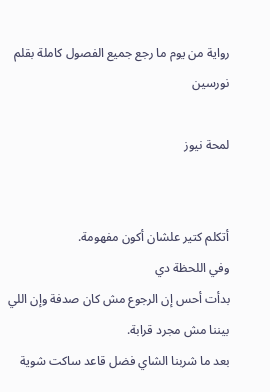رواية من يوم ما رجع جميع الفصول كاملة بقلم نورسين

لمحة نيوز


أتكلم كتير علشان أكون مفهومة.
وفي اللحظة دي
بدأت أحس إن الرجوع مش كان صدفة وإن اللي بيننا مش مجرد قرابة.
بعد ما شربنا الشاي فضل قاعد ساكت شوية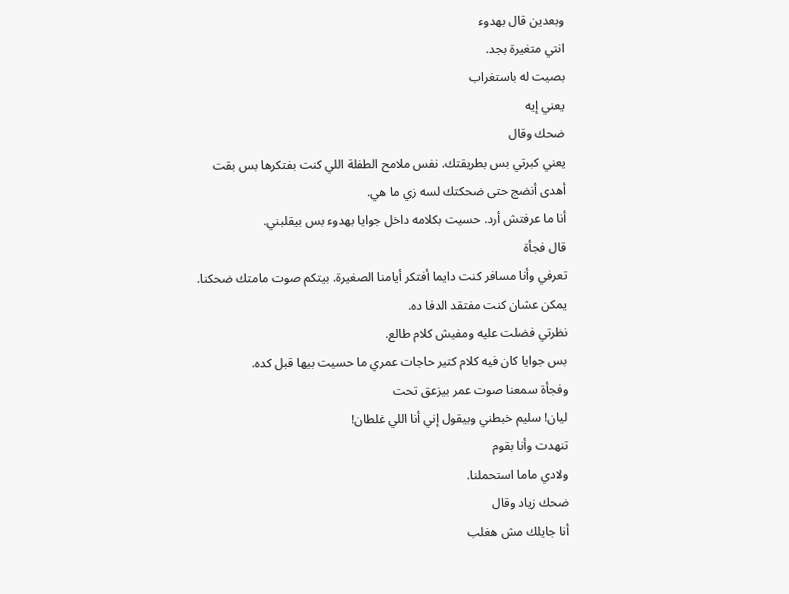وبعدين قال بهدوء
انتي متغيرة بجد.
بصيت له باستغراب
يعني إيه
ضحك وقال
يعني كبرتي بس بطريقتك. نفس ملامح الطفلة اللي كنت بفتكرها بس بقت أهدى أنضج حتى ضحكتك لسه زي ما هي.
أنا ما عرفتش أرد. حسيت بكلامه داخل جوايا بهدوء بس بيقلبني.
قال فجأة
تعرفي وأنا مسافر كنت دايما أفتكر أيامنا الصغيرة. بيتكم صوت مامتك ضحكنا. يمكن عشان كنت مفتقد الدفا ده.
نظرتي فضلت عليه ومفيش كلام طالع.
بس جوايا كان فيه كلام كتير حاجات عمري ما حسيت بيها قبل كده.
وفجأة سمعنا صوت عمر بيزعق تحت
ليان! سليم خبطني وبيقول إني أنا اللي غلطان!
تنهدت وأنا بقوم
ولادي ماما استحملنا.
ضحك زياد وقال
أنا جايلك مش هغلب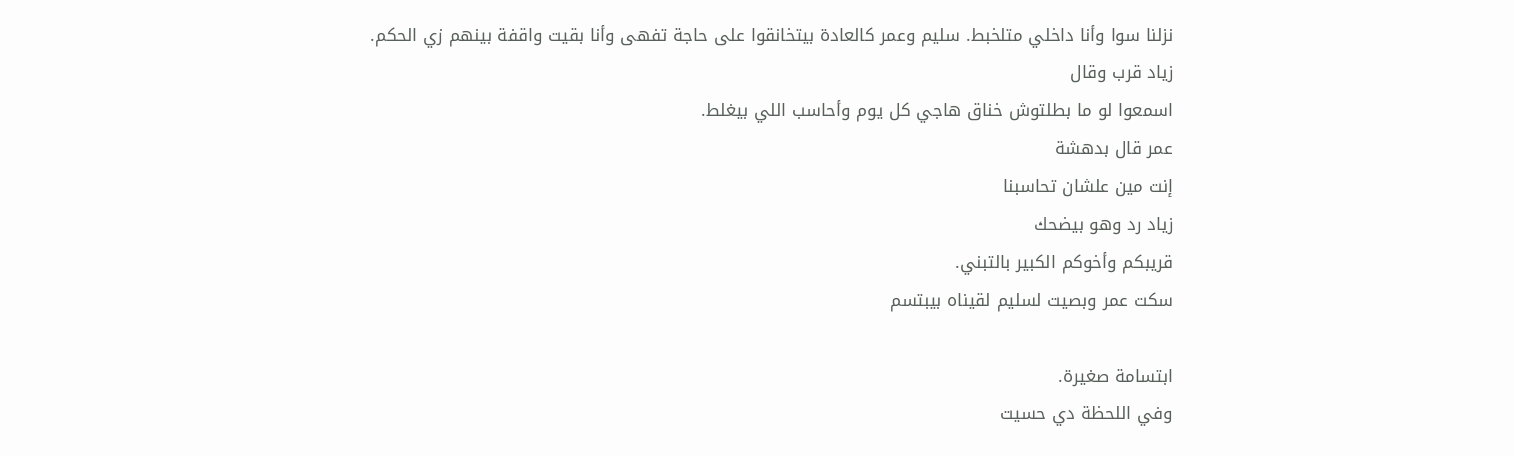نزلنا سوا وأنا داخلي متلخبط. سليم وعمر كالعادة بيتخانقوا على حاجة تفهى وأنا بقيت واقفة بينهم زي الحكم.
زياد قرب وقال
اسمعوا لو ما بطلتوش خناق هاجي كل يوم وأحاسب اللي بيغلط.
عمر قال بدهشة
إنت مين علشان تحاسبنا
زياد رد وهو بيضحك
قريبكم وأخوكم الكبير بالتبني.
سكت عمر وبصيت لسليم لقيناه بيبتسم

ابتسامة صغيرة.
وفي اللحظة دي حسيت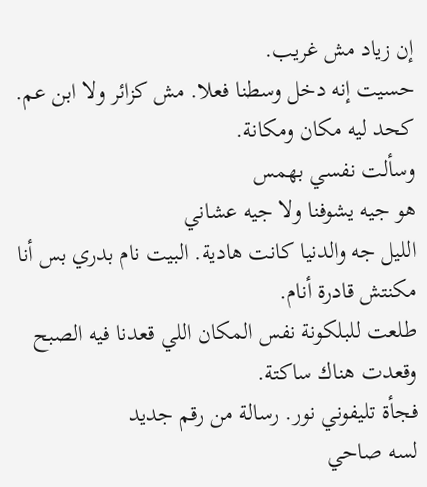إن زياد مش غريب.
حسيت إنه دخل وسطنا فعلا. مش كزائر ولا ابن عم. كحد ليه مكان ومكانة.
وسألت نفسي بهمس
هو جيه يشوفنا ولا جيه عشاني
الليل جه والدنيا كانت هادية. البيت نام بدري بس أنا مكنتش قادرة أنام.
طلعت للبلكونة نفس المكان اللي قعدنا فيه الصبح وقعدت هناك ساكتة.
فجأة تليفوني نور. رسالة من رقم جديد
لسه صاحي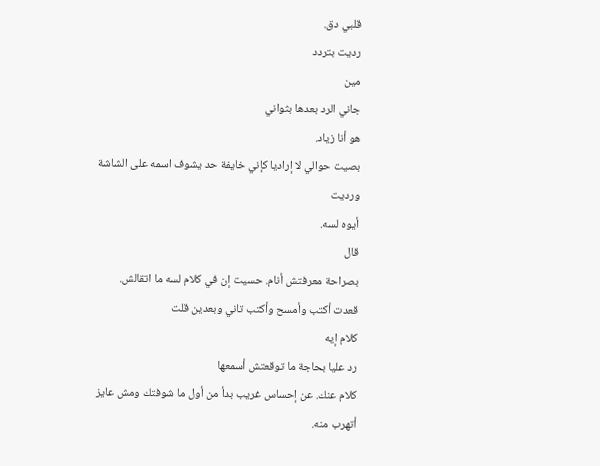قلبي دق.
رديت بتردد
مين
جاني الرد بعدها بثواني
هو أنا زياد.
بصيت حوالي لا إراديا كإني خايفة حد يشوف اسمه على الشاشة ورديت
أيوه لسه.
قال
بصراحة معرفتش أنام. حسيت إن في كلام لسه ما اتقالش.
قعدت أكتب وأمسح وأكتب تاني وبعدين قلت
كلام إيه
رد عليا بحاجة ما توقعتش أسمعها
كلام عنك. عن إحساس غريب بدأ من أول ما شوفتك ومش عايز أتهرب منه.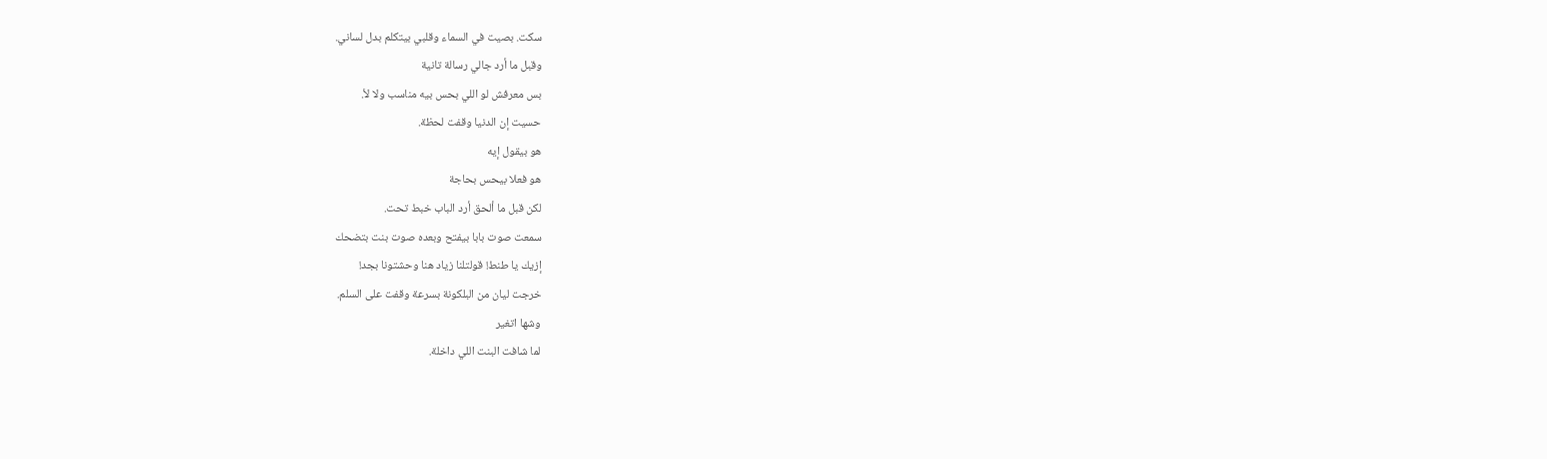سكت. بصيت في السماء وقلبي بيتكلم بدل لساني.
وقبل ما أرد جالي رسالة تانية
بس معرفش لو اللي بحس بيه مناسب ولا لأ.
حسيت إن الدنيا وقفت لحظة.
هو بيقول إيه
هو فعلا بيحس بحاجة
لكن قبل ما ألحق أرد الباب خبط تحت.
سمعت صوت بابا بيفتح وبعده صوت بنت بتضحك
إزيك يا طنط! قولتلنا زياد هنا وحشتونا بجد!
خرجت ليان من البلكونة بسرعة وقفت على السلم.
وشها اتغير
لما شافت البنت اللي داخلة.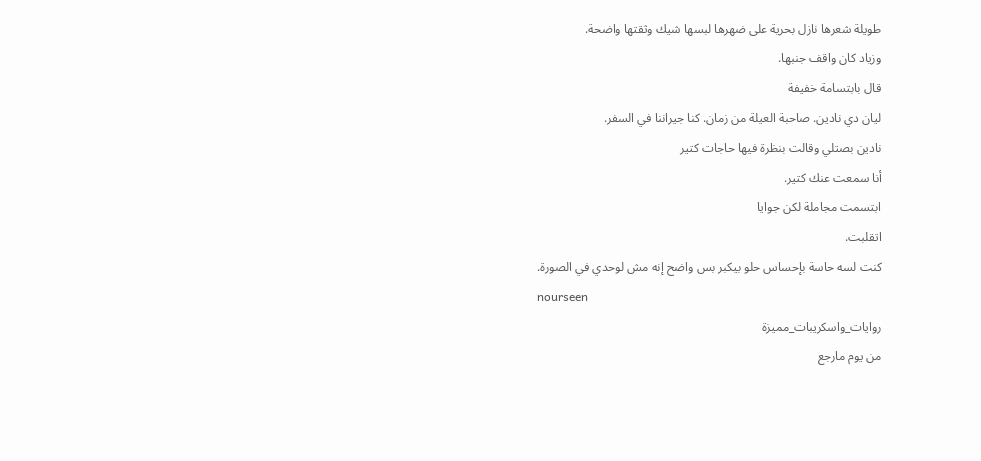طويلة شعرها نازل بحرية على ضهرها لبسها شيك وثقتها واضحة.
وزياد كان واقف جنبها.
قال بابتسامة خفيفة
ليان دي نادين. صاحبة العيلة من زمان. كنا جيراننا في السفر.
نادين بصتلي وقالت بنظرة فيها حاجات كتير
أنا سمعت عنك كتير.
ابتسمت مجاملة لكن جوايا
اتقلبت.
كنت لسه حاسة بإحساس حلو بيكبر بس واضح إنه مش لوحدي في الصورة.
nourseen
روايات_واسكريبات_مميزة
من يوم مارجع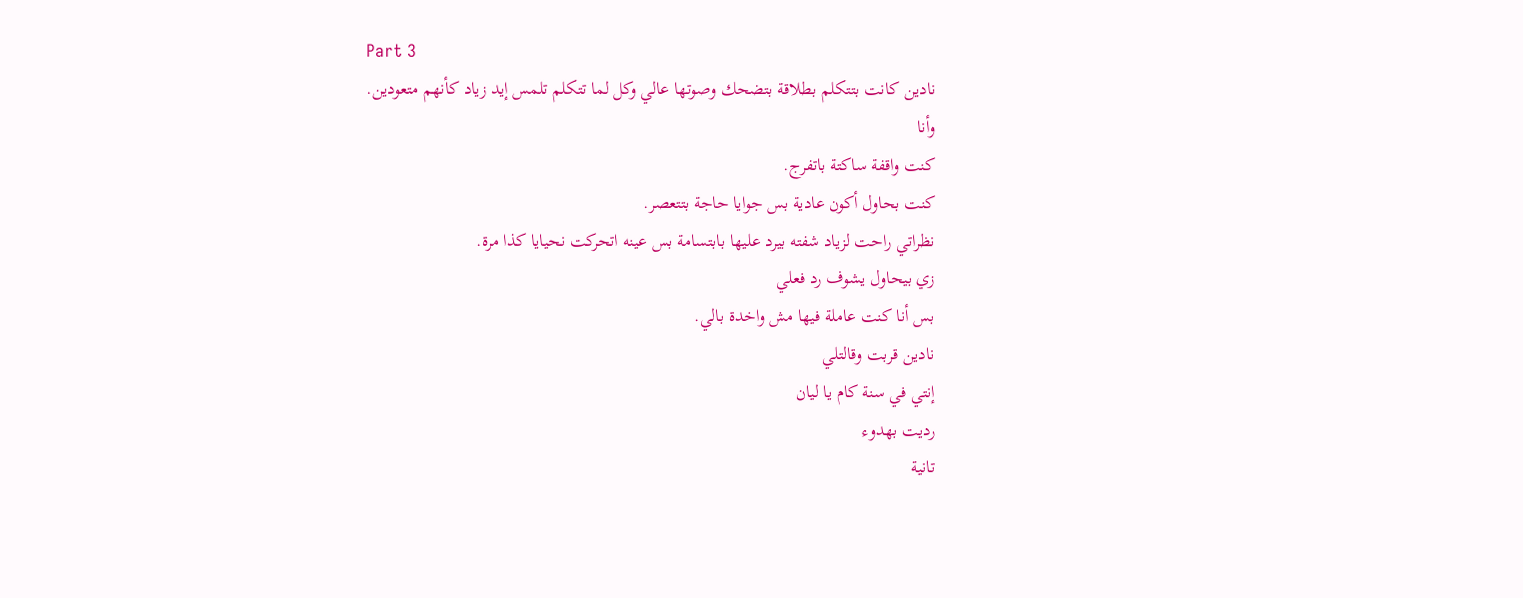Part 3
نادين كانت بتتكلم بطلاقة بتضحك وصوتها عالي وكل لما تتكلم تلمس إيد زياد كأنهم متعودين.
وأنا
كنت واقفة ساكتة باتفرج.
كنت بحاول أكون عادية بس جوايا حاجة بتتعصر.
نظراتي راحت لزياد شفته بيرد عليها بابتسامة بس عينه اتحركت نحيايا كذا مرة.
زي بيحاول يشوف رد فعلي
بس أنا كنت عاملة فيها مش واخدة بالي.
نادين قربت وقالتلي
إنتي في سنة كام يا ليان
رديت بهدوء
تانية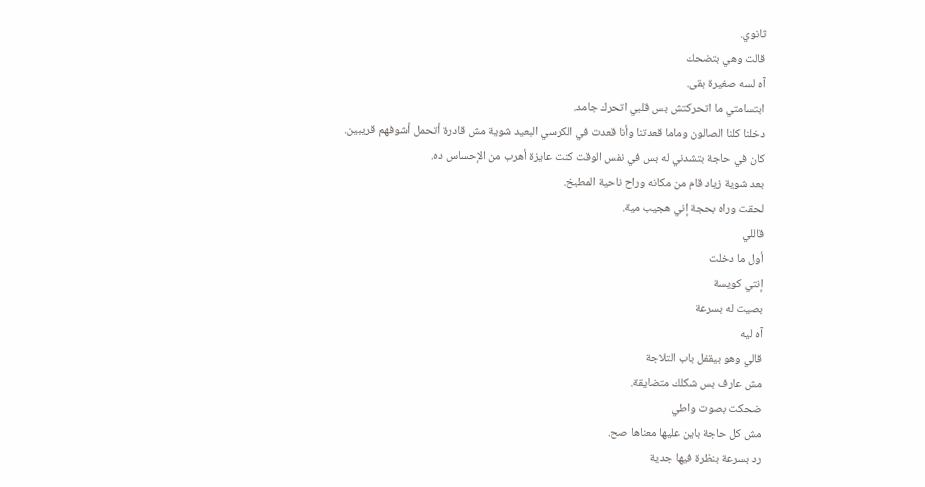ثانوي.
قالت وهي بتضحك
آه لسه صغيرة بقى.
ابتسامتي ما اتحركتش بس قلبي اتحرك جامد.
دخلنا كلنا الصالون وماما قعدتنا وأنا قعدت في الكرسي البعيد شوية مش قادرة أتحمل أشوفهم قريبين.
كان في حاجة بتشدني له بس في نفس الوقت كنت عايزة أهرب من الإحساس ده.
بعد شوية زياد قام من مكانه وراح ناحية المطبخ.
لحقت وراه بحجة إني هجيب مية.
قاللي
أول ما دخلت
إنتي كويسة
بصيت له بسرعة
آه ليه
قالي وهو بيقفل باب التلاجة
مش عارف بس شكلك متضايقة.
ضحكت بصوت واطي
مش كل حاجة باين عليها معناها صح.
رد بسرعة بنظرة فيها جدية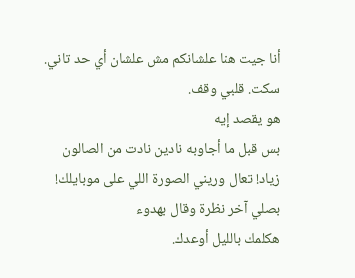أنا جيت هنا علشانكم مش علشان أي حد تاني.
سكت. قلبي وقف.
هو يقصد إيه
بس قبل ما أجاوبه نادين نادت من الصالون
زياد! تعال وريني الصورة اللي على موبايلك!
بصلي آخر نظرة وقال بهدوء
هكلمك بالليل أوعدك.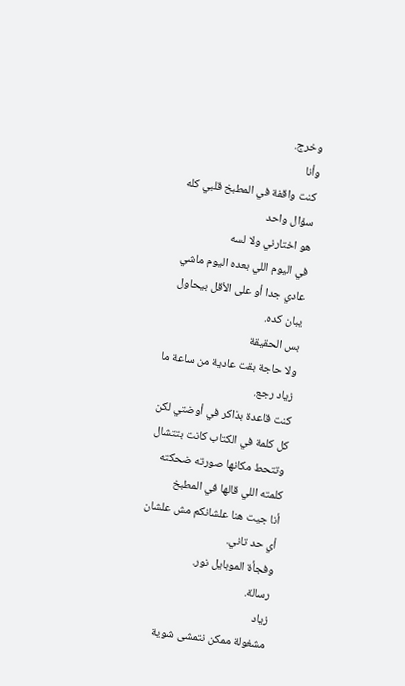وخرج.
وأنا
كنت واقفة في المطبخ قلبي كله سؤال واحد
هو اختارني ولا لسه
في اليوم اللي بعده اليوم ماشي عادي جدا أو على الأقل بيحاول يبان كده.
بس الحقيقة
ولا حاجة بقت عادية من ساعة ما زياد رجع.
كنت قاعدة بذاكر في أوضتي لكن كل كلمة في الكتاب كانت بتتشال وتتحط مكانها صورته ضحكته كلمته اللي قالها في المطبخ
أنا جيت هنا علشانكم مش علشان أي حد تاني.
وفجأة الموبايل نور.
رسالة.
زياد
مشغولة ممكن نتمشى شوية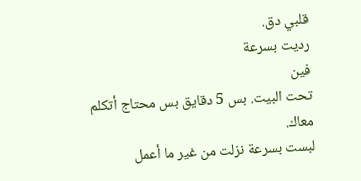قلبي دق.
رديت بسرعة
فين
تحت البيت. بس 5 دقايق بس محتاج أتكلم معاك.
لبست بسرعة نزلت من غير ما أعمل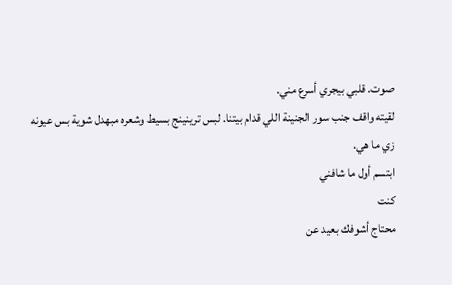صوت. قلبي بيجري أسرع مني.
لقيته واقف جنب سور الجنينة اللي قدام بيتنا. لبس ترينينج بسيط وشعره مبهدل شوية بس عيونه
زي ما هي.
ابتسم أول ما شافني
كنت
محتاج أشوفك بعيد عن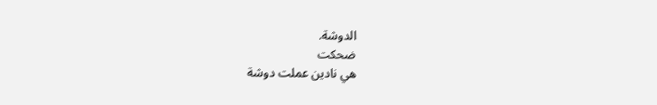الدوشة.
ضحكت
هي نادين عملت دوشة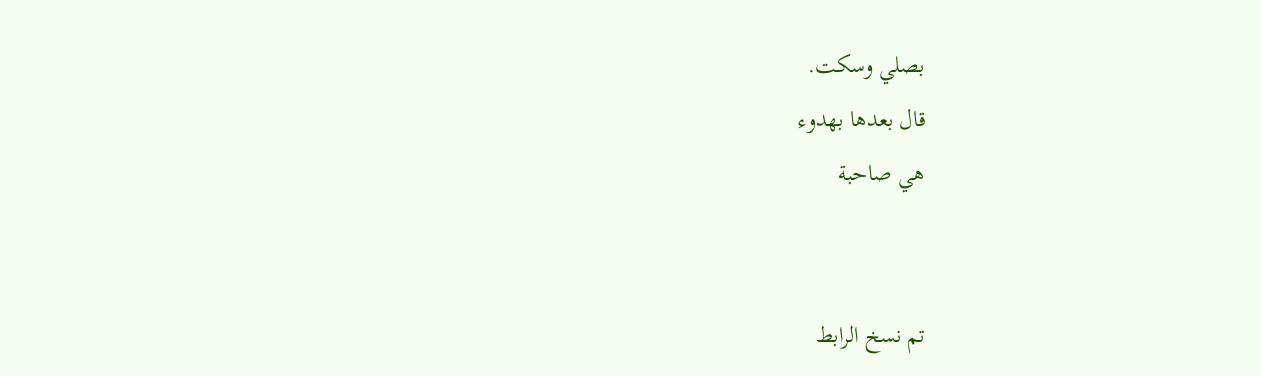بصلي وسكت.
قال بعدها بهدوء
هي صاحبة


تم نسخ الرابط